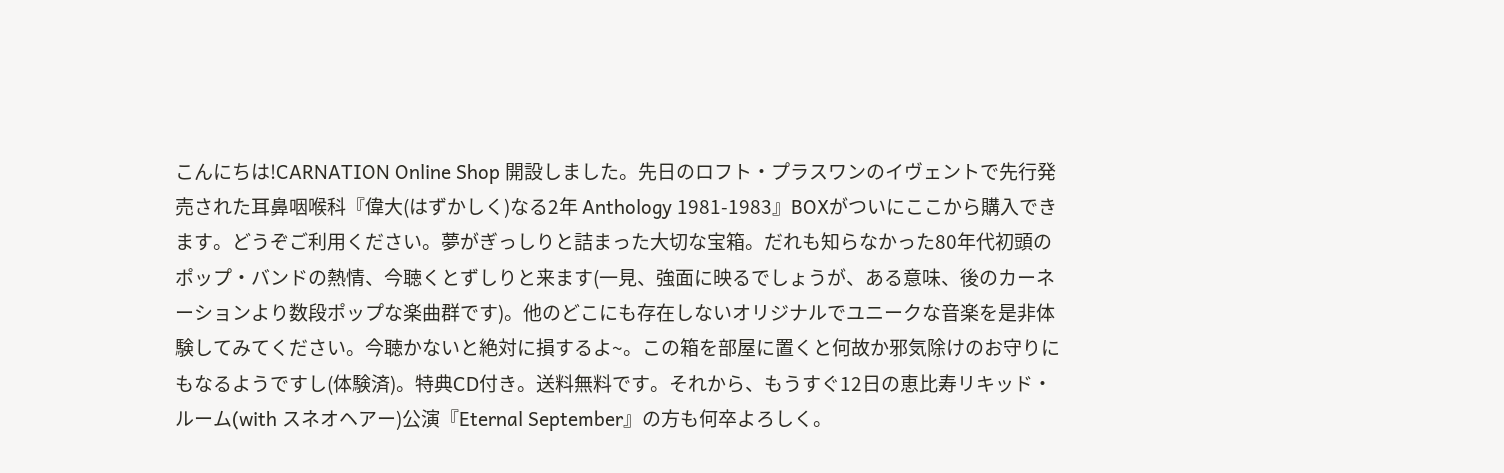こんにちは!CARNATION Online Shop 開設しました。先日のロフト・プラスワンのイヴェントで先行発売された耳鼻咽喉科『偉大(はずかしく)なる2年 Anthology 1981-1983』BOXがついにここから購入できます。どうぞご利用ください。夢がぎっしりと詰まった大切な宝箱。だれも知らなかった80年代初頭のポップ・バンドの熱情、今聴くとずしりと来ます(一見、強面に映るでしょうが、ある意味、後のカーネーションより数段ポップな楽曲群です)。他のどこにも存在しないオリジナルでユニークな音楽を是非体験してみてください。今聴かないと絶対に損するよ~。この箱を部屋に置くと何故か邪気除けのお守りにもなるようですし(体験済)。特典CD付き。送料無料です。それから、もうすぐ12日の恵比寿リキッド・ルーム(with スネオヘアー)公演『Eternal September』の方も何卒よろしく。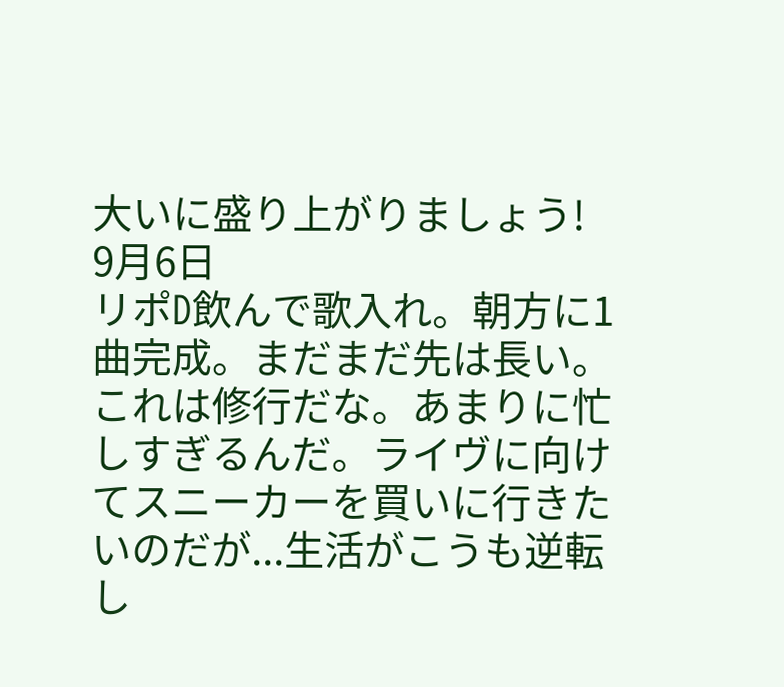大いに盛り上がりましょう!
9月6日
リポD飲んで歌入れ。朝方に1曲完成。まだまだ先は長い。これは修行だな。あまりに忙しすぎるんだ。ライヴに向けてスニーカーを買いに行きたいのだが...生活がこうも逆転し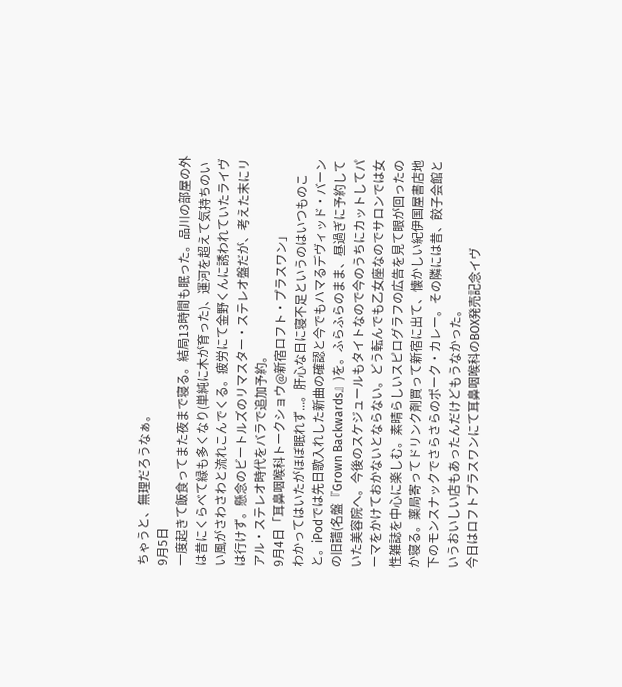ちゃうと、無理だろうなぁ。
9月5日
一度起きて飯食ってまた夜まで寝る。結局13時間も眠った。品川の部屋の外は昔にくらべて緑も多くなり(単純に木が育った)、運河を超えて気持ちのいい風がさわさわと流れこんでくる。疲労にて金野くんに誘われていたライヴは行けず。懸念のビートルズのリマスター・ステレオ盤だが、考えた末にリアル・ステレオ時代をバラで追加予約。
9月4日「耳鼻咽喉科トークショウ@新宿ロフト・プラスワン」
わかってはいたがほぼ眠れず...。肝心な日に寝不足というのはいつものこと。iPodでは先日歌入れした新曲の確認と今でもハマるデヴィッド・バーンの旧譜(名盤『Grown Backwards』)を。ふらふらのまま、昼過ぎに予約していた美容院へ。今後のスケジュールもタイトなので今のうちにカットしてパーマをかけておかないとならない。どう転んでも乙女座なのでサロンでは女性雑誌を中心に楽しむ。素晴らしいスピログラフの広告を見て眼が回ったのか寝る。薬局寄ってドリンク剤買って新宿に出て、懐かしい紀伊国屋書店地下のモンスナックでさらさらのポーク・カレー。その隣には昔、餃子会館というおいしい店もあったんだけどもうなかった。
今日はロフトプラスワンにて耳鼻咽喉科のBOX発売記念イヴ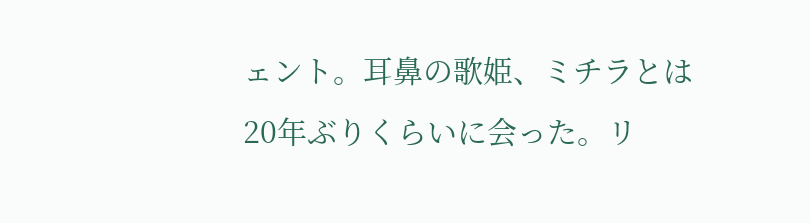ェント。耳鼻の歌姫、ミチラとは20年ぶりくらいに会った。リ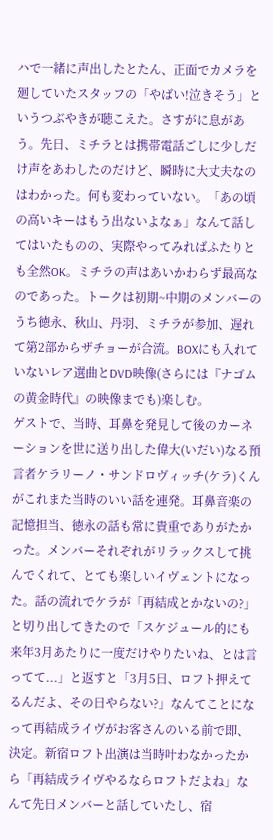ハで一緒に声出したとたん、正面でカメラを廻していたスタッフの「やばい!泣きそう」というつぶやきが聴こえた。さすがに息があう。先日、ミチラとは携帯電話ごしに少しだけ声をあわしたのだけど、瞬時に大丈夫なのはわかった。何も変わっていない。「あの頃の高いキーはもう出ないよなぁ」なんて話してはいたものの、実際やってみればふたりとも全然OK。ミチラの声はあいかわらず最高なのであった。トークは初期~中期のメンバーのうち徳永、秋山、丹羽、ミチラが参加、遅れて第2部からザチョーが合流。BOXにも入れていないレア選曲とDVD映像(さらには『ナゴムの黄金時代』の映像までも)楽しむ。
ゲストで、当時、耳鼻を発見して後のカーネーションを世に送り出した偉大(いだい)なる預言者ケラリーノ・サンドロヴィッチ(ケラ)くんがこれまた当時のいい話を連発。耳鼻音楽の記憶担当、徳永の話も常に貴重でありがたかった。メンバーそれぞれがリラックスして挑んでくれて、とても楽しいイヴェントになった。話の流れでケラが「再結成とかないの?」と切り出してきたので「スケジュール的にも来年3月あたりに一度だけやりたいね、とは言ってて...」と返すと「3月5日、ロフト押えてるんだよ、その日やらない?」なんてことになって再結成ライヴがお客さんのいる前で即、決定。新宿ロフト出演は当時叶わなかったから「再結成ライヴやるならロフトだよね」なんて先日メンバーと話していたし、宿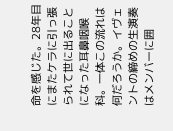命を感じた。28年目にまたケラに引っ張られて世に出ることになった耳鼻咽喉科。一体この流れは何だろうか。イヴェントの締めの生演奏はメンバーに囲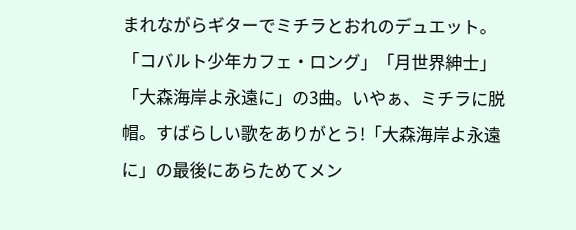まれながらギターでミチラとおれのデュエット。「コバルト少年カフェ・ロング」「月世界紳士」「大森海岸よ永遠に」の3曲。いやぁ、ミチラに脱帽。すばらしい歌をありがとう!「大森海岸よ永遠に」の最後にあらためてメン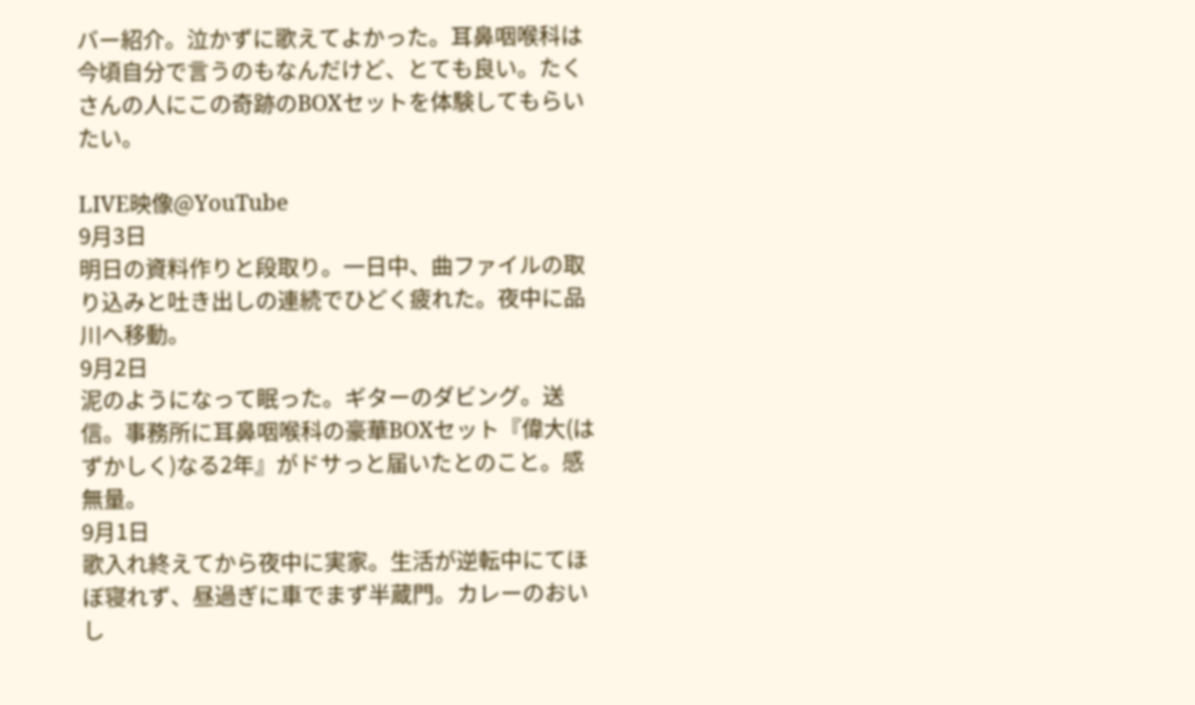バー紹介。泣かずに歌えてよかった。耳鼻咽喉科は今頃自分で言うのもなんだけど、とても良い。たくさんの人にこの奇跡のBOXセットを体験してもらいたい。

LIVE映像@YouTube
9月3日
明日の資料作りと段取り。一日中、曲ファイルの取り込みと吐き出しの連続でひどく疲れた。夜中に品川へ移動。
9月2日
泥のようになって眠った。ギターのダビング。送信。事務所に耳鼻咽喉科の豪華BOXセット『偉大(はずかしく)なる2年』がドサっと届いたとのこと。感無量。
9月1日
歌入れ終えてから夜中に実家。生活が逆転中にてほぼ寝れず、昼過ぎに車でまず半蔵門。カレーのおいし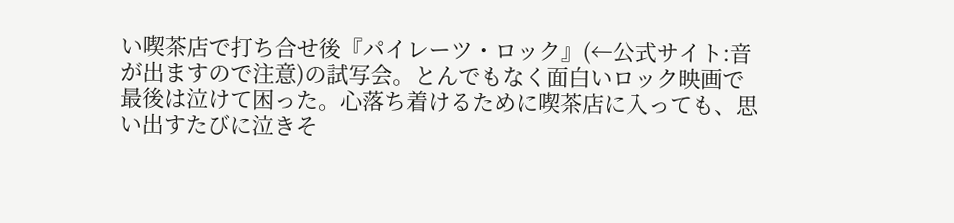い喫茶店で打ち合せ後『パイレーツ・ロック』(←公式サイト:音が出ますので注意)の試写会。とんでもなく面白いロック映画で最後は泣けて困った。心落ち着けるために喫茶店に入っても、思い出すたびに泣きそ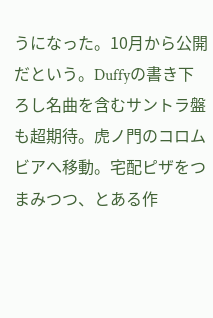うになった。10月から公開だという。Duffyの書き下ろし名曲を含むサントラ盤も超期待。虎ノ門のコロムビアへ移動。宅配ピザをつまみつつ、とある作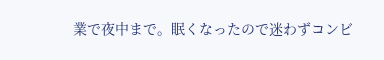業で夜中まで。眠くなったので迷わずコンビ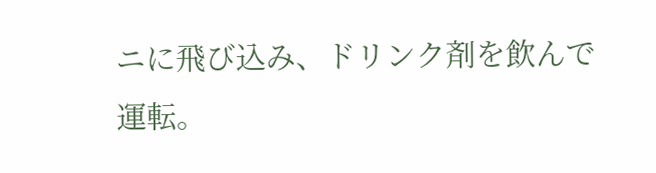ニに飛び込み、ドリンク剤を飲んで運転。